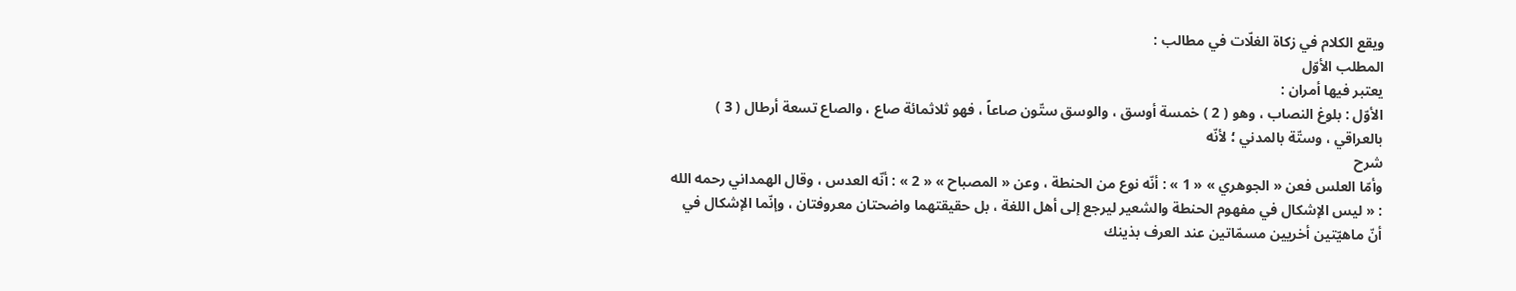ويقع الكلام في زكاة الغلّات في مطالب :
المطلب الأوّل
يعتبر فيها أمران :
الأوّل : بلوغ النصاب ، وهو ( 2 ) خمسة أوسق ، والوسق ستّون صاعاً ، فهو ثلاثمائة صاع ، والصاع تسعة أرطال ( 3 ) بالعراقي ، وستّة بالمدني ؛ لأنّه
شرح
وأمّا العلس فعن « الجوهري » « 1 » : أنّه نوع من الحنطة ، وعن « المصباح » « 2 » : أنّه العدس ، وقال الهمداني رحمه الله : « ليس الإشكال في مفهوم الحنطة والشعير ليرجع إلى أهل اللغة ، بل حقيقتهما واضحتان معروفتان ، وإنّما الإشكال في أنّ ماهيّتين أخريين مسمّاتين عند العرف بذينك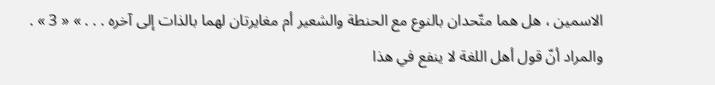الاسمين ، هل هما متّحدان بالنوع مع الحنطة والشعير أم مغايرتان لهما بالذات إلى آخره . . . » « 3 » .
والمراد أنّ قول أهل اللغة لا ينفع في هذا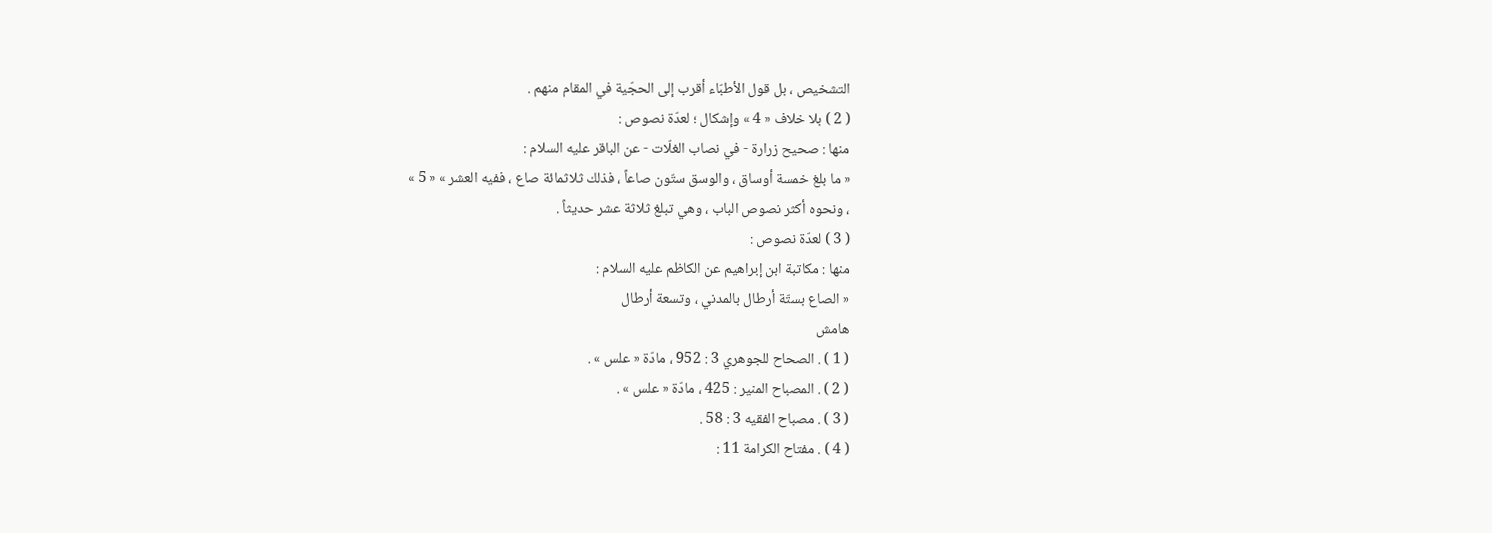التشخيص ، بل قول الأطبّاء أقرب إلى الحجّية في المقام منهم .
( 2 ) بلا خلاف « 4 » وإشكال ؛ لعدّة نصوص :
منها : صحيح زرارة - في نصاب الغلّات - عن الباقر عليه السلام :
« ما بلغ خمسة أوساق ، والوسق ستّون صاعاً ، فذلك ثلاثمائة صاع ، ففيه العشر » « 5 »
، ونحوه أكثر نصوص الباب ، وهي تبلغ ثلاثة عشر حديثاً .
( 3 ) لعدّة نصوص :
منها : مكاتبة ابن إبراهيم عن الكاظم عليه السلام :
« الصاع بستّة أرطال بالمدني ، وتسعة أرطال
هامش
( 1 ) . الصحاح للجوهري 3 : 952 ، مادّة « علس » .
( 2 ) . المصباح المنير : 425 ، مادّة « علس » .
( 3 ) . مصباح الفقيه 3 : 58 .
( 4 ) . مفتاح الكرامة 11 :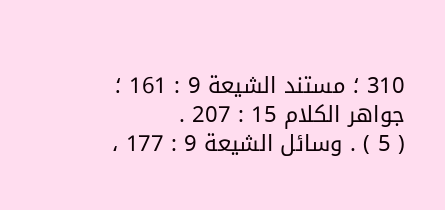310 ؛ مستند الشيعة 9 : 161 ؛ جواهر الكلام 15 : 207 .
( 5 ) . وسائل الشيعة 9 : 177 ،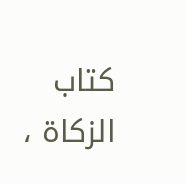كتاب الزكاة ،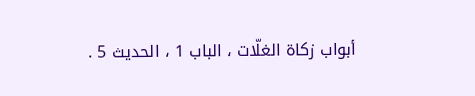أبواب زكاة الغلّات ، الباب 1 ، الحديث 5 .